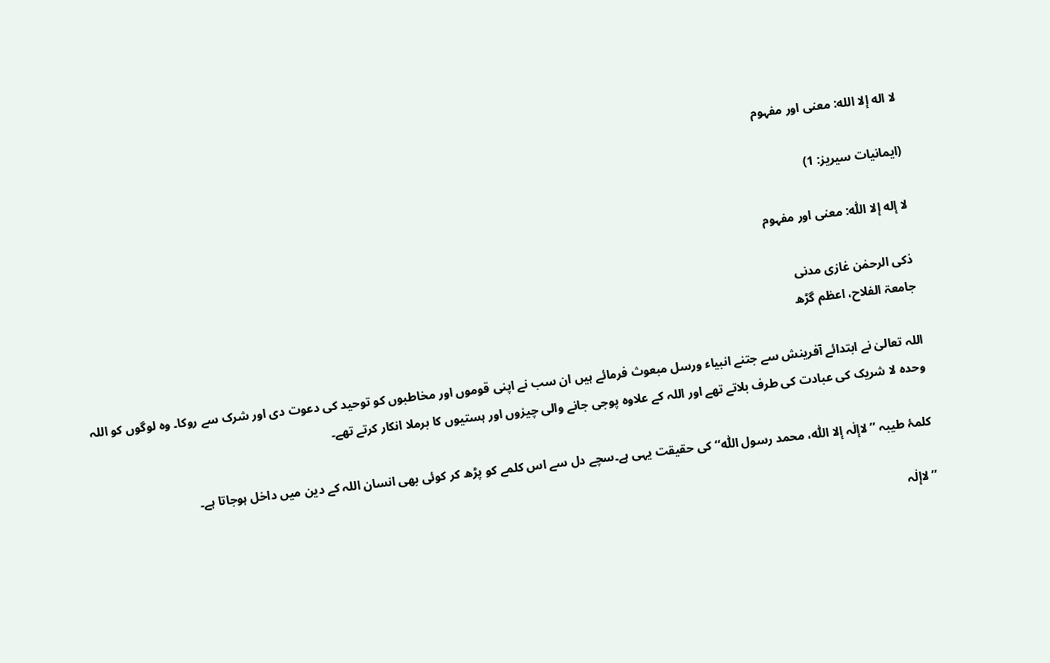لا اله إلا الله: معنی اور مفہوم

(ایمانیات سیریز: 1)

لا إله إلا اللّٰہ: معنی اور مفہوم

ذکی الرحمٰن غازی مدنی
جامعۃ الفلاح، اعظم گڑھ

اللہ تعالیٰ نے ابتدائے آفرینش سے جتنے انبیاء ورسل مبعوث فرمائے ہیں ان سب نے اپنی قوموں اور مخاطبوں کو توحید کی دعوت دی اور شرک سے روکا۔ وہ لوگوں کو اللہ وحدہ لا شریک کی عبادت کی طرف بلاتے تھے اور اللہ کے علاوہ پوجی جانے والی چیزوں اور ہستیوں کا برملا انکار کرتے تھے۔

کلمۂ طیبہ ’’لاإلٰہ إلا اللّٰہ، محمد رسول اللّٰہ‘‘ کی حقیقت یہی ہے۔سچے دل سے اس کلمے کو پڑھ کر کوئی بھی انسان اللہ کے دین میں داخل ہوجاتا ہے۔

’’لاإلٰہ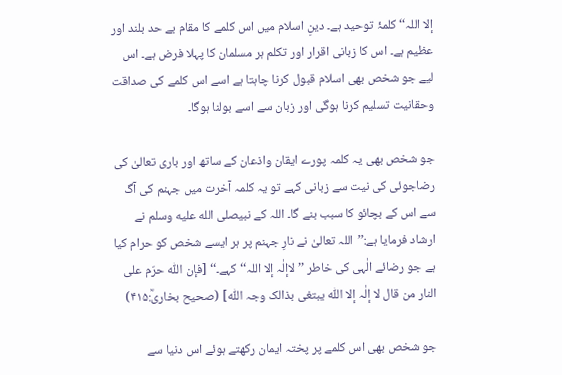إلا اللہ‘‘ کلمۂ توحید ہے۔ دینِ اسلام میں اس کلمے کا مقام بے حد بلند اور عظیم ہے۔ اس کا زبانی اقرار اور تکلم ہر مسلمان کا پہلا فرض ہے۔ اس لیے جو شخص بھی اسلام قبول کرنا چاہتا ہے اسے اس کلمے کی صداقت وحقانیت تسلیم کرنا ہوگی اور زبان سے اسے بولنا ہوگا۔

جو شخص بھی یہ کلمہ پورے ایقان واذعان کے ساتھ اور باری تعالیٰ کی رضاجوئی کی نیت سے زبانی کہے تو یہ کلمہ آخرت میں جہنم کی آگ سے اس کے بچائو کا سبب بنے گا۔ اللہ کے نبیصلى الله عليه وسلم نے ارشاد فرمایا ہے:’’اللہ تعالیٰ نے نارِ جہنم پر ہر ایسے شخص کو حرام کیا ہے جو رضائے الٰہی کی خاطر ’’لاإلٰہ إلا اللہ‘‘ کہے۔‘‘ [فإن اللّٰہ حرّم علی النار من قال لا إلٰہ إلا اللّٰہ یبتغی بذالک وجہ اللّٰہ] (صحیح بخاریؒ:۴۱۵)

جو شخص بھی اس کلمے پر پختہ ایمان رکھتے ہوئے اس دنیا سے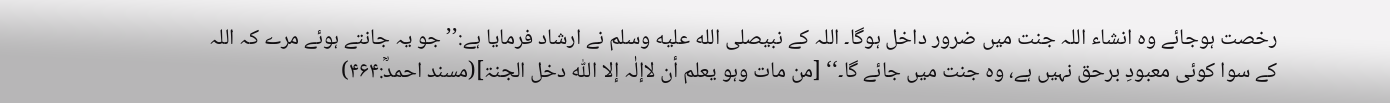رخصت ہوجائے وہ انشاء اللہ جنت میں ضرور داخل ہوگا۔ اللہ کے نبیصلى الله عليه وسلم نے ارشاد فرمایا ہے:’’جو یہ جانتے ہوئے مرے کہ اللہ کے سوا کوئی معبودِ برحق نہیں ہے، وہ جنت میں جائے گا۔‘‘ [من مات وہو یعلم أن لاإلٰہ إلا اللّٰہ دخل الجنۃ](مسند احمدؒ:۴۶۴)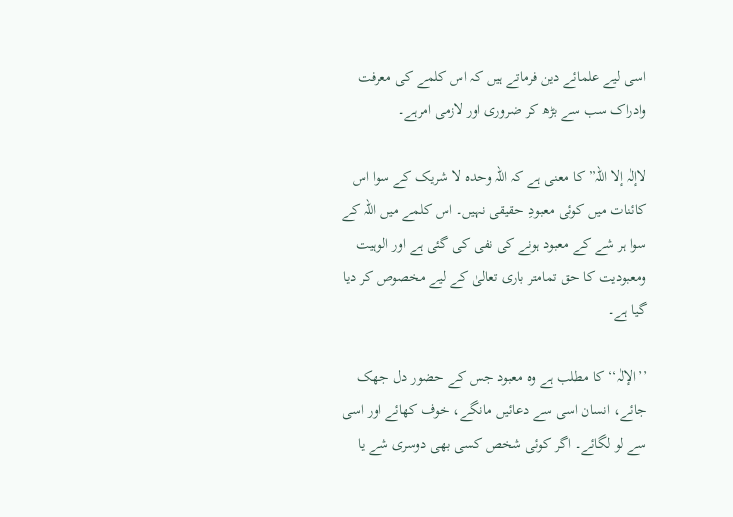اسی لیے علمائے دین فرماتے ہیں کہ اس کلمے کی معرفت وادراک سب سے بڑھ کر ضروری اور لازمی امرہے۔

لاإلٰہ إلا اللہ” کا معنی ہے کہ اللہ وحدہ لا شریک کے سوا اس کائنات میں کوئی معبودِ حقیقی نہیں۔ اس کلمے میں اللہ کے سوا ہر شے کے معبود ہونے کی نفی کی گئی ہے اور الوہیت ومعبودیت کا حق تمامتر باری تعالیٰ کے لیے مخصوص کر دیا گیا ہے۔

’’الإلٰہ‘‘ کا مطلب ہے وہ معبود جس کے حضور دل جھک جائے، انسان اسی سے دعائیں مانگے، خوف کھائے اور اسی سے لو لگائے۔ اگر کوئی شخص کسی بھی دوسری شے یا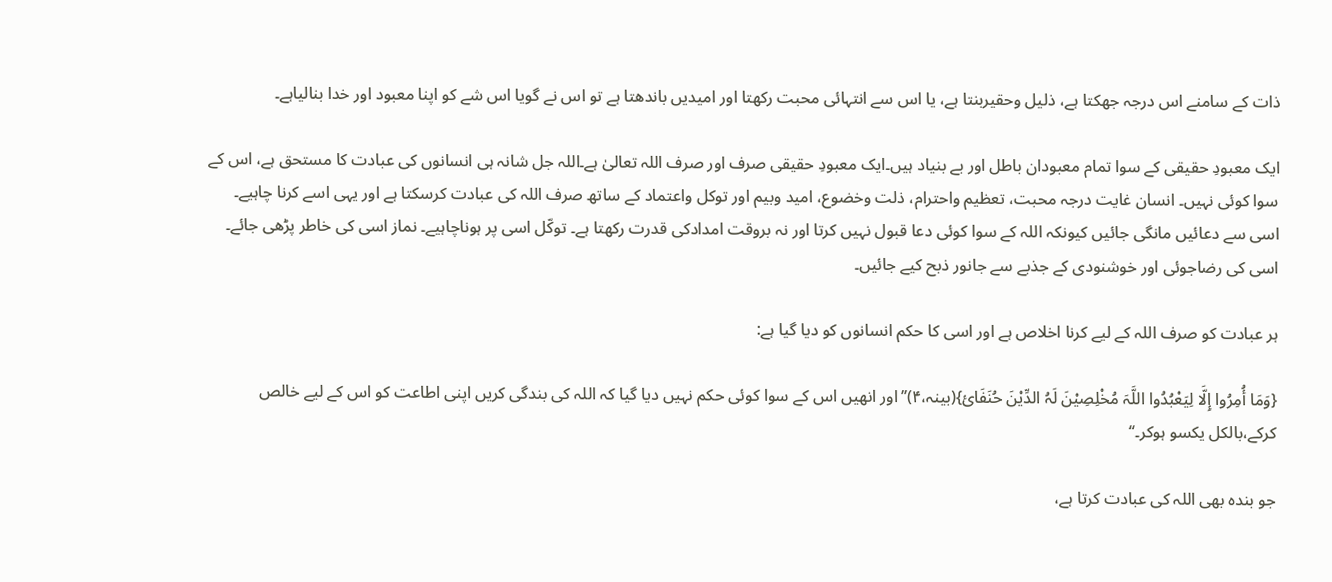ذات کے سامنے اس درجہ جھکتا ہے، ذلیل وحقیربنتا ہے، یا اس سے انتہائی محبت رکھتا اور امیدیں باندھتا ہے تو اس نے گویا اس شے کو اپنا معبود اور خدا بنالیاہے۔

ایک معبودِ حقیقی کے سوا تمام معبودان باطل اور بے بنیاد ہیں۔ایک معبودِ حقیقی صرف اور صرف اللہ تعالیٰ ہے۔اللہ جل شانہ ہی انسانوں کی عبادت کا مستحق ہے، اس کے سوا کوئی نہیں۔ انسان غایت درجہ محبت، تعظیم واحترام، ذلت وخضوع، امید وبیم اور توکل واعتماد کے ساتھ صرف اللہ کی عبادت کرسکتا ہے اور یہی اسے کرنا چاہیے۔ اسی سے دعائیں مانگی جائیں کیونکہ اللہ کے سوا کوئی دعا قبول نہیں کرتا اور نہ بروقت امدادکی قدرت رکھتا ہے۔ توکّل اسی پر ہوناچاہیے۔ نماز اسی کی خاطر پڑھی جائے۔ اسی کی رضاجوئی اور خوشنودی کے جذبے سے جانور ذبح کیے جائیں۔

ہر عبادت کو صرف اللہ کے لیے کرنا اخلاص ہے اور اسی کا حکم انسانوں کو دیا گیا ہے:

{وَمَا أُمِرُوا إِلَّا لِیَعْبُدُوا اللَّہَ مُخْلِصِیْنَ لَہُ الدِّیْنَ حُنَفَائ}(بینہ،۴)’’اور انھیں اس کے سوا کوئی حکم نہیں دیا گیا کہ اللہ کی بندگی کریں اپنی اطاعت کو اس کے لیے خالص کرکے،بالکل یکسو ہوکر۔‘‘

جو بندہ بھی اللہ کی عبادت کرتا ہے،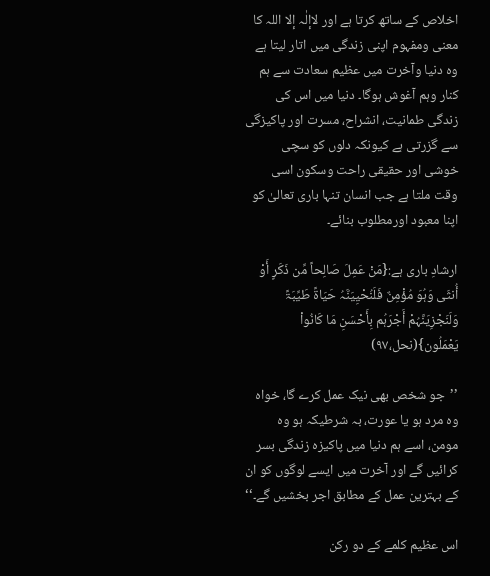اخلاص کے ساتھ کرتا ہے اور لاإلٰہ إلا اللہ کا معنی ومفہوم اپنی زندگی میں اتار لیتا ہے وہ دنیا وآخرت میں عظیم سعادت سے ہم کنار وہم آغوش ہوگا۔ دنیا میں اس کی زندگی طمانیت، انشراح، مسرت اور پاکیزگی سے گزرتی ہے کیونکہ دلوں کو سچی خوشی اور حقیقی راحت وسکون اسی وقت ملتا ہے جب انسان تنہا باری تعالیٰ کو اپنا معبود اورمطلوب بنائے۔

ارشادِ باری ہے:{مَنْ عَمِلَ صَالِحاً مِّن ذَکَرٍ أَوْ أُنثَی وَہُوَ مُؤْمِنٌ فَلَنُحْیِیَنَّہُ حَیَاۃً طَیِّبَۃً وَلَنَجْزِیَنَّہُمْ أَجْرَہُم بِأَحْسَنِ مَا کَانُواْ یَعْمَلُون}(نحل،۹۷)

’’جو شخص بھی نیک عمل کرے گا، خواہ وہ مرد ہو یا عورت، بہ شرطیکہ ہو وہ مومن، اسے ہم دنیا میں پاکیزہ زندگی بسر کرائیں گے اور آخرت میں ایسے لوگوں کو ان کے بہترین عمل کے مطابق اجر بخشیں گے۔‘‘

اس عظیم کلمے کے دو رکن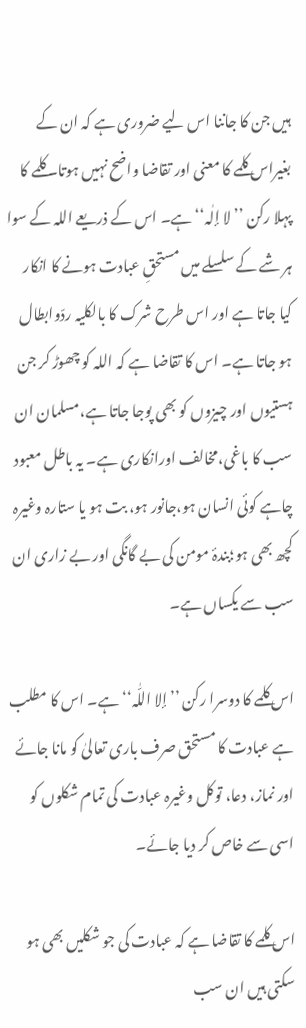ہیں جن کا جاننا اس لیے ضروری ہے کہ ان کے بغیراس کلمے کا معنی اور تقاضا واضح نہیں ہوتا۔کلمے کا پہلا رکن ’’لا إلٰہ‘‘ ہے۔ اس کے ذریعے اللہ کے سوا ہر شے کے سلسلے میں مستحقِ عبادت ہونے کا انکار کیا جاتا ہے اور اس طرح شرک کا بالکلیہ ردّوابطال ہو جاتا ہے۔ اس کا تقاضا ہے کہ اللہ کو چھوڑ کر جن ہستیوں اور چیزوں کو بھی پوجا جاتا ہے،مسلمان ان سب کا باغی،مخالف اورانکاری ہے۔ یہ باطل معبود چاہے کوئی انسان ہو،جانور ہو، بت ہو یا ستارہ وغیرہ کچھ بھی ہو؛بندۂ مومن کی بے گانگی اور بے زاری ان سب سے یکساں ہے۔

اس کلمے کا دوسرا رکن ’’إلا اللّٰہ‘‘ ہے۔ اس کا مطلب ہے عبادت کا مستحق صرف باری تعالیٰ کو مانا جائے اور نماز، دعا، توکل وغیرہ عبادت کی تمام شکلوں کو اسی سے خاص کر دیا جائے۔

اس کلمے کا تقاضا ہے کہ عبادت کی جو شکلیں بھی ہو سکتی ہیں ان سب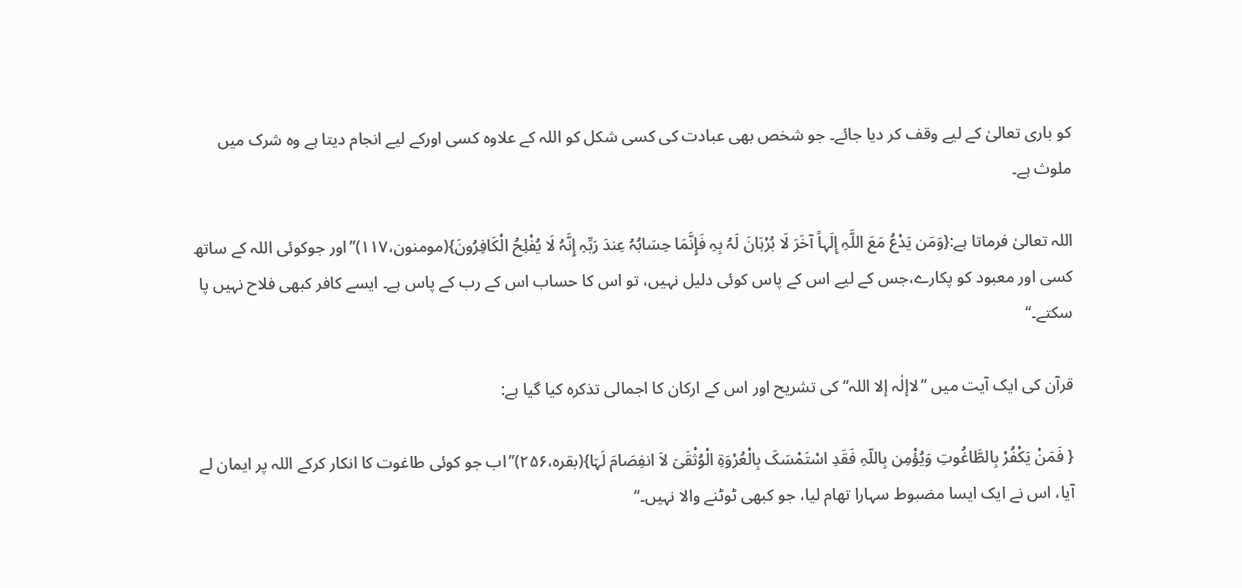کو باری تعالیٰ کے لیے وقف کر دیا جائے۔ جو شخص بھی عبادت کی کسی شکل کو اللہ کے علاوہ کسی اورکے لیے انجام دیتا ہے وہ شرک میں ملوث ہے۔

اللہ تعالیٰ فرماتا ہے:{وَمَن یَدْعُ مَعَ اللَّہِ إِلَہاً آخَرَ لَا بُرْہَانَ لَہُ بِہِ فَإِنَّمَا حِسَابُہُ عِندَ رَبِّہِ إِنَّہُ لَا یُفْلِحُ الْکَافِرُونَ}(مومنون،۱۱۷)’’اور جوکوئی اللہ کے ساتھ کسی اور معبود کو پکارے،جس کے لیے اس کے پاس کوئی دلیل نہیں، تو اس کا حساب اس کے رب کے پاس ہے۔ ایسے کافر کبھی فلاح نہیں پا سکتے۔‘‘

قرآن کی ایک آیت میں ’’لاإلٰہ إلا اللہ‘‘ کی تشریح اور اس کے ارکان کا اجمالی تذکرہ کیا گیا ہے:

{ فَمَنْ یَکْفُرْ بِالطَّاغُوتِ وَیُؤْمِن بِاللّہِ فَقَدِ اسْتَمْسَکَ بِالْعُرْوَۃِ الْوُثْقَیَ لاَ انفِصَامَ لَہَا}(بقرہ،۲۵۶)’’اب جو کوئی طاغوت کا انکار کرکے اللہ پر ایمان لے آیا، اس نے ایک ایسا مضبوط سہارا تھام لیا، جو کبھی ٹوٹنے والا نہیں۔‘‘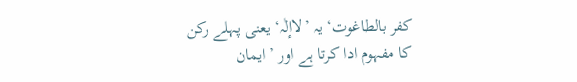کفر بالطاغوت‘ یہ ’لاإلٰہ‘ یعنی پہلے رکن کا مفہوم ادا کرتا ہے اور ’ایمان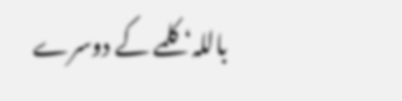باللہ‘ کلمے کے دوسرے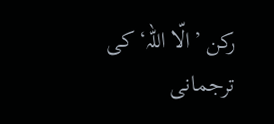رکن ’الّا اللہ‘کی ترجمانی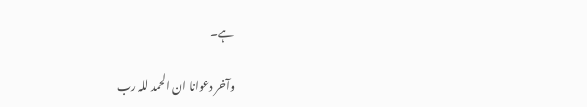ہے۔

وآخر دعوانا ان الحمد للہ رب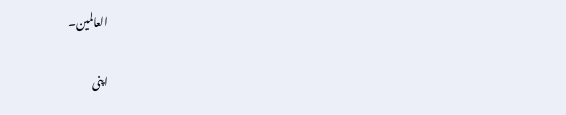العالمین۔

اپنی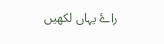راۓ یہاں لکھیں